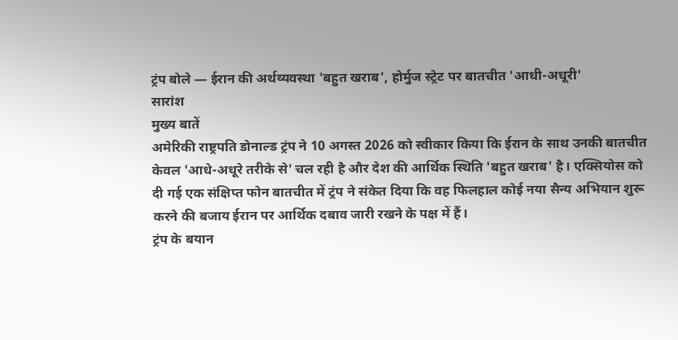ट्रंप बोले — ईरान की अर्थव्यवस्था 'बहुत खराब', होर्मुज स्ट्रेट पर बातचीत 'आधी-अधूरी'
सारांश
मुख्य बातें
अमेरिकी राष्ट्रपति डोनाल्ड ट्रंप ने 10 अगस्त 2026 को स्वीकार किया कि ईरान के साथ उनकी बातचीत केवल 'आधे-अधूरे तरीके से' चल रही है और देश की आर्थिक स्थिति 'बहुत खराब' है। एक्सियोस को दी गई एक संक्षिप्त फोन बातचीत में ट्रंप ने संकेत दिया कि वह फिलहाल कोई नया सैन्य अभियान शुरू करने की बजाय ईरान पर आर्थिक दबाव जारी रखने के पक्ष में हैं।
ट्रंप के बयान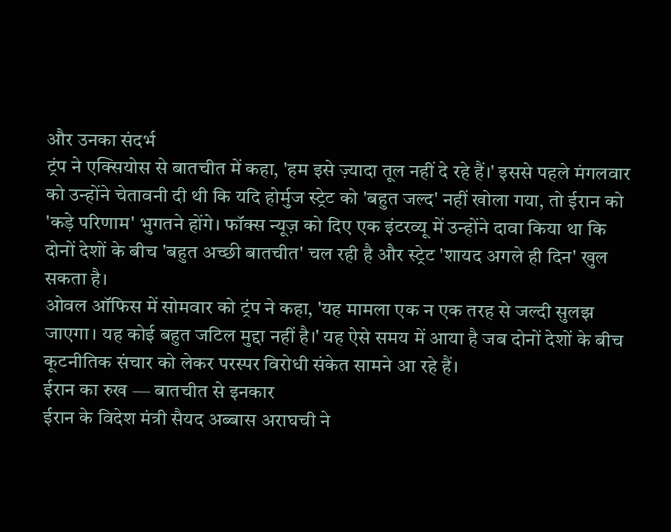और उनका संदर्भ
ट्रंप ने एक्सियोस से बातचीत में कहा, 'हम इसे ज़्यादा तूल नहीं दे रहे हैं।' इससे पहले मंगलवार को उन्होंने चेतावनी दी थी कि यदि होर्मुज स्ट्रेट को 'बहुत जल्द' नहीं खोला गया, तो ईरान को 'कड़े परिणाम' भुगतने होंगे। फॉक्स न्यूज़ को दिए एक इंटरव्यू में उन्होंने दावा किया था कि दोनों देशों के बीच 'बहुत अच्छी बातचीत' चल रही है और स्ट्रेट 'शायद अगले ही दिन' खुल सकता है।
ओवल ऑफिस में सोमवार को ट्रंप ने कहा, 'यह मामला एक न एक तरह से जल्दी सुलझ जाएगा। यह कोई बहुत जटिल मुद्दा नहीं है।' यह ऐसे समय में आया है जब दोनों देशों के बीच कूटनीतिक संचार को लेकर परस्पर विरोधी संकेत सामने आ रहे हैं।
ईरान का रुख — बातचीत से इनकार
ईरान के विदेश मंत्री सैयद अब्बास अराघची ने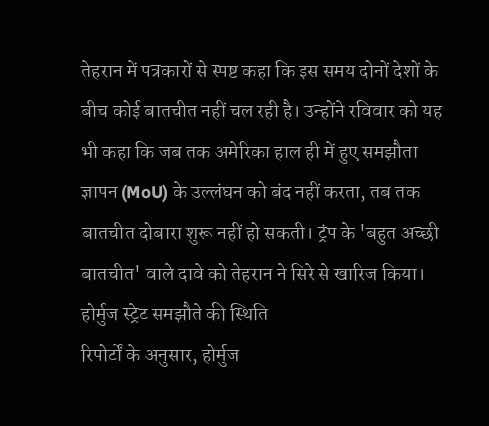तेहरान में पत्रकारों से स्पष्ट कहा कि इस समय दोनों देशों के बीच कोई बातचीत नहीं चल रही है। उन्होंने रविवार को यह भी कहा कि जब तक अमेरिका हाल ही में हुए समझौता ज्ञापन (MoU) के उल्लंघन को बंद नहीं करता, तब तक बातचीत दोबारा शुरू नहीं हो सकती। ट्रंप के 'बहुत अच्छी बातचीत' वाले दावे को तेहरान ने सिरे से खारिज किया।
होर्मुज स्ट्रेट समझौते की स्थिति
रिपोर्टों के अनुसार, होर्मुज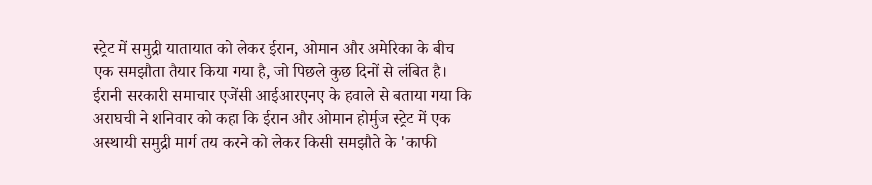स्ट्रेट में समुद्री यातायात को लेकर ईरान, ओमान और अमेरिका के बीच एक समझौता तैयार किया गया है, जो पिछले कुछ दिनों से लंबित है। ईरानी सरकारी समाचार एजेंसी आईआरएनए के हवाले से बताया गया कि अराघची ने शनिवार को कहा कि ईरान और ओमान होर्मुज स्ट्रेट में एक अस्थायी समुद्री मार्ग तय करने को लेकर किसी समझौते के 'काफी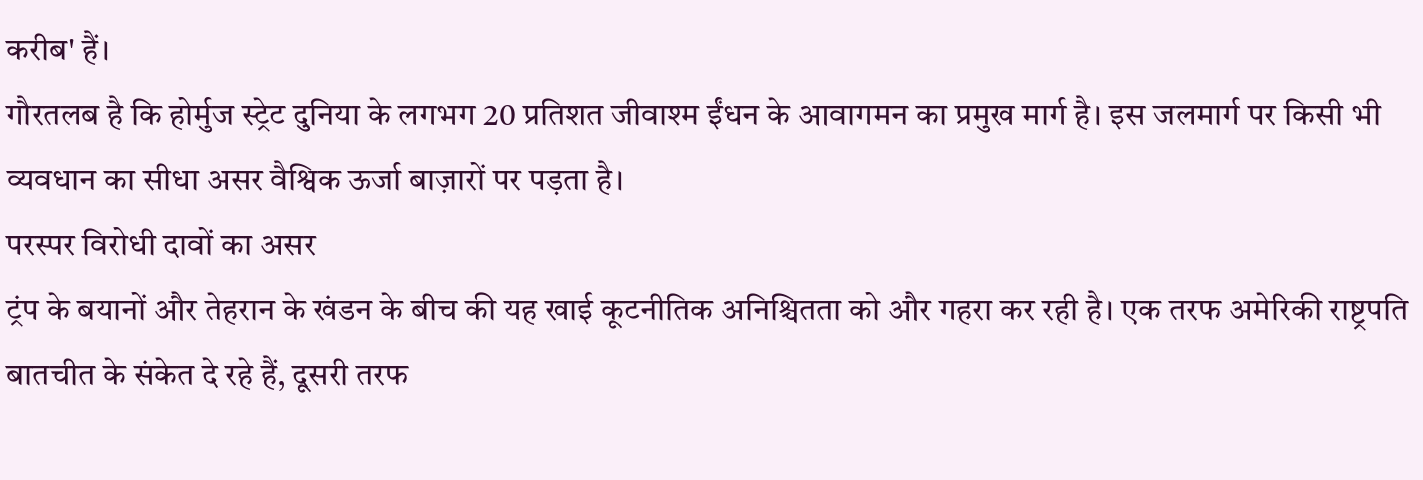करीब' हैं।
गौरतलब है कि होर्मुज स्ट्रेट दुनिया के लगभग 20 प्रतिशत जीवाश्म ईंधन के आवागमन का प्रमुख मार्ग है। इस जलमार्ग पर किसी भी व्यवधान का सीधा असर वैश्विक ऊर्जा बाज़ारों पर पड़ता है।
परस्पर विरोधी दावों का असर
ट्रंप के बयानों और तेहरान के खंडन के बीच की यह खाई कूटनीतिक अनिश्चितता को और गहरा कर रही है। एक तरफ अमेरिकी राष्ट्रपति बातचीत के संकेत दे रहे हैं, दूसरी तरफ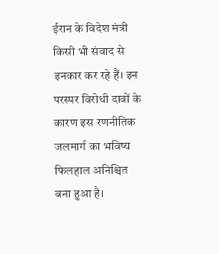ईरान के विदेश मंत्री किसी भी संवाद से इनकार कर रहे हैं। इन परस्पर विरोधी दावों के कारण इस रणनीतिक जलमार्ग का भविष्य फिलहाल अनिश्चित बना हुआ है।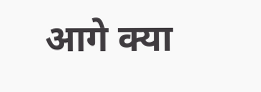आगे क्या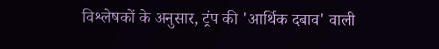विश्लेषकों के अनुसार, ट्रंप की 'आर्थिक दबाव' वाली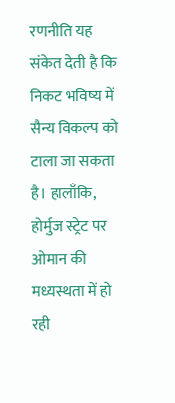रणनीति यह संकेत देती है कि निकट भविष्य में सैन्य विकल्प को टाला जा सकता है। हालाँकि, होर्मुज स्ट्रेट पर ओमान की मध्यस्थता में हो रही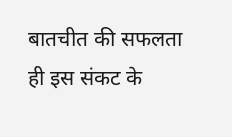बातचीत की सफलता ही इस संकट के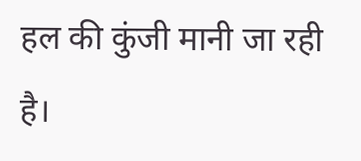हल की कुंजी मानी जा रही है।